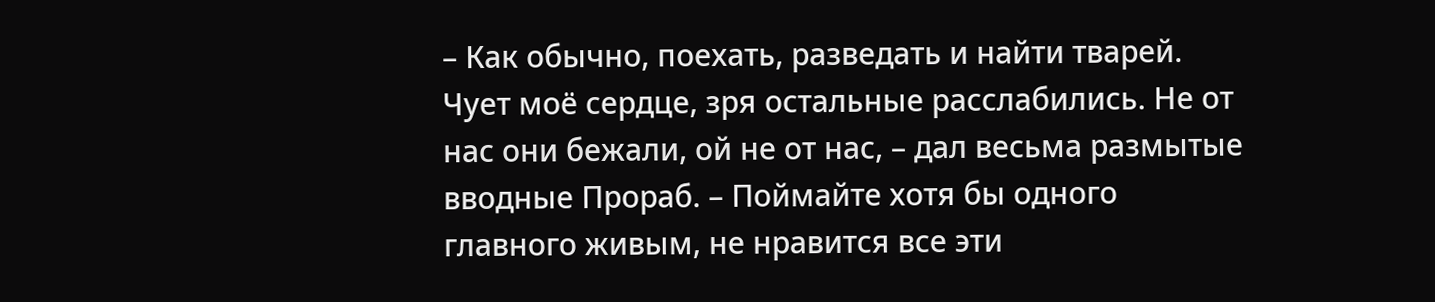– Как обычно, поехать, разведать и найти тварей. Чует моё сердце, зря остальные расслабились. Не от нас они бежали, ой не от нас, – дал весьма размытые вводные Прораб. – Поймайте хотя бы одного главного живым, не нравится все эти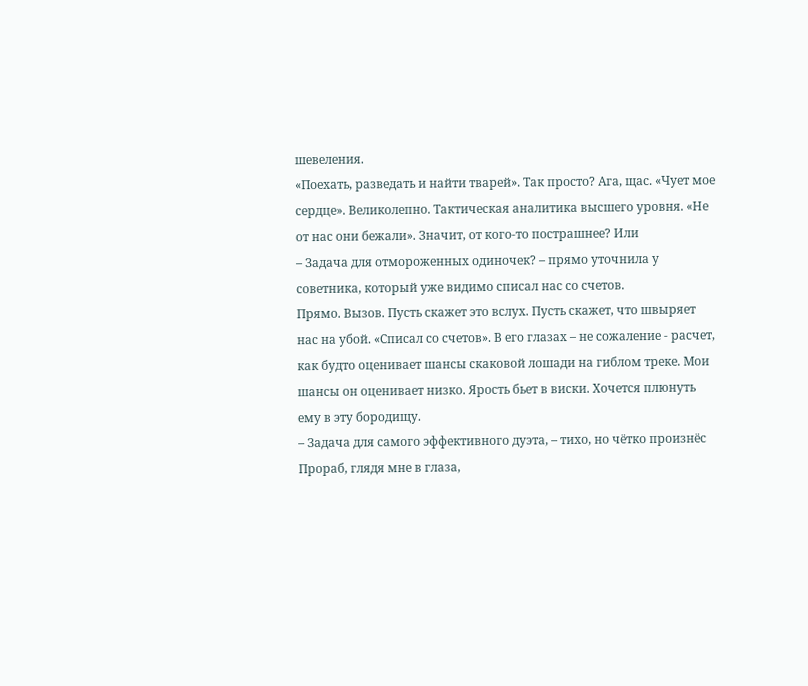шевеления.
«Поехать, разведать и найти тварей». Так просто? Ага, щас. «Чует мое сердце». Великолепно. Тактическая аналитика высшего уровня. «Не от нас они бежали». Значит, от кого-то пострашнее? Или
– Задача для отмороженных одиночек? – прямо уточнила у советника, который уже видимо списал нас со счетов.
Прямо. Вызов. Пусть скажет это вслух. Пусть скажет, что швыряет нас на убой. «Списал со счетов». В его глазах – не сожаление - расчет, как будто оценивает шансы скаковой лошади на гиблом треке. Мои шансы он оценивает низко. Ярость бьет в виски. Хочется плюнуть ему в эту бородищу.
– Задача для самого эффективного дуэта, – тихо, но чётко произнёс Прораб, глядя мне в глаза,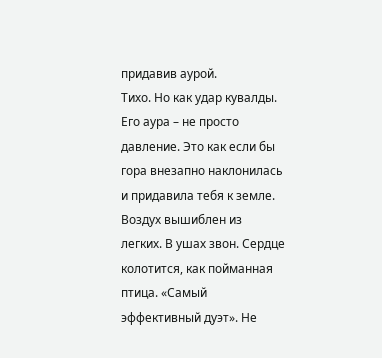придавив аурой.
Тихо. Но как удар кувалды. Его аура – не просто давление. Это как если бы гора внезапно наклонилась и придавила тебя к земле. Воздух вышиблен из легких. В ушах звон. Сердце колотится, как пойманная птица. «Самый эффективный дуэт». Не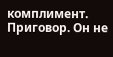комплимент. Приговор. Он не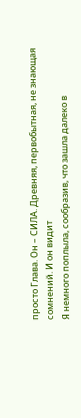просто Глава. Он – СИЛА. Древняя, первобытная, не знающая сомнений. И он видит
Я немного поплыла, сообразив, что зашла далеко в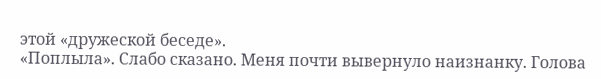этой «дружеской беседе».
«Поплыла». Слабо сказано. Меня почти вывернуло наизнанку. Голова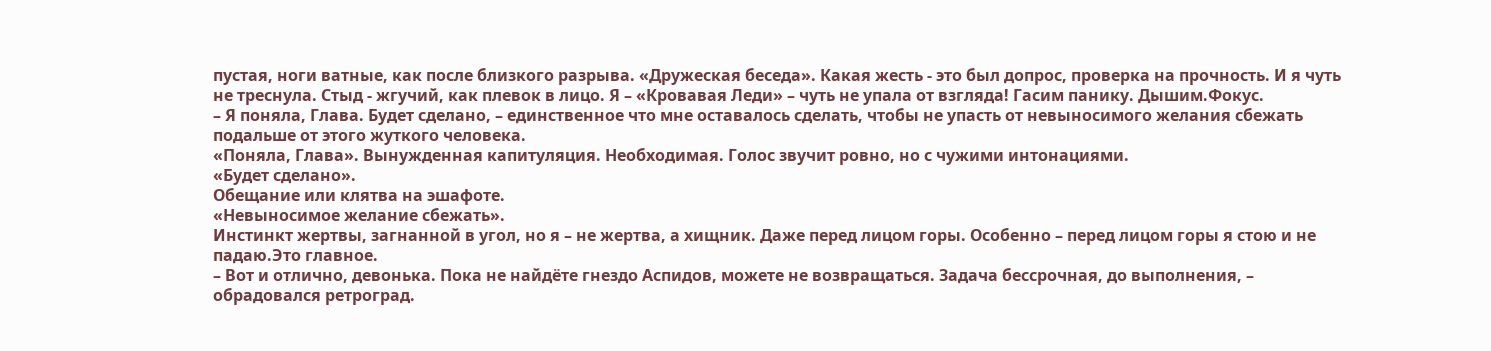пустая, ноги ватные, как после близкого разрыва. «Дружеская беседа». Какая жесть - это был допрос, проверка на прочность. И я чуть не треснула. Стыд - жгучий, как плевок в лицо. Я – «Кровавая Леди» – чуть не упала от взгляда! Гасим панику. Дышим.Фокус.
– Я поняла, Глава. Будет сделано, – единственное что мне оставалось сделать, чтобы не упасть от невыносимого желания сбежать подальше от этого жуткого человека.
«Поняла, Глава». Вынужденная капитуляция. Необходимая. Голос звучит ровно, но с чужими интонациями.
«Будет сделано».
Обещание или клятва на эшафоте.
«Невыносимое желание сбежать».
Инстинкт жертвы, загнанной в угол, но я – не жертва, а хищник. Даже перед лицом горы. Особенно – перед лицом горы я стою и не падаю.Это главное.
– Вот и отлично, девонька. Пока не найдёте гнездо Аспидов, можете не возвращаться. Задача бессрочная, до выполнения, – обрадовался ретроград.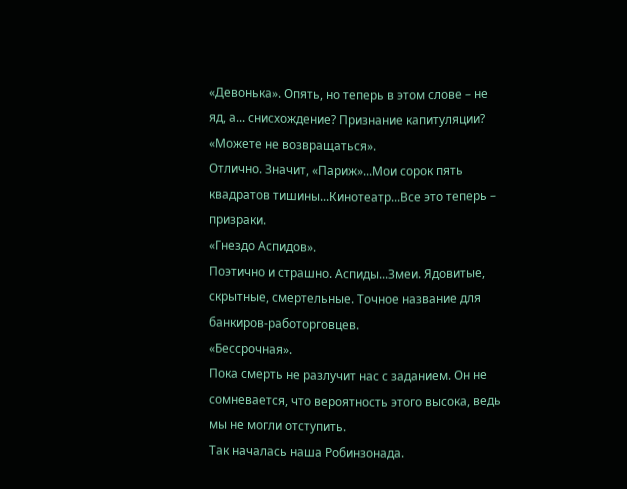«Девонька». Опять, но теперь в этом слове – не яд, а... снисхождение? Признание капитуляции?
«Можете не возвращаться».
Отлично. Значит, «Париж»...Мои сорок пять квадратов тишины...Кинотеатр...Все это теперь – призраки.
«Гнездо Аспидов».
Поэтично и страшно. Аспиды...Змеи. Ядовитые, скрытные, смертельные. Точное название для банкиров-работорговцев.
«Бессрочная».
Пока смерть не разлучит нас с заданием. Он не сомневается, что вероятность этого высока, ведь мы не могли отступить.
Так началась наша Робинзонада.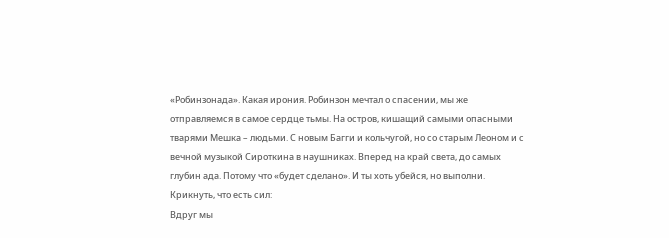«Робинзонада». Какая ирония. Робинзон мечтал о спасении, мы же отправляемся в самое сердце тьмы. На остров, кишащий самыми опасными тварями Мешка – людьми. С новым Багги и кольчугой, но со старым Леоном и с вечной музыкой Сироткина в наушниках. Вперед на край света, до самых глубин ада. Потому что «будет сделано». И ты хоть убейся, но выполни.
Крикнуть, что есть сил:
Вдруг мы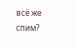всё же спим?